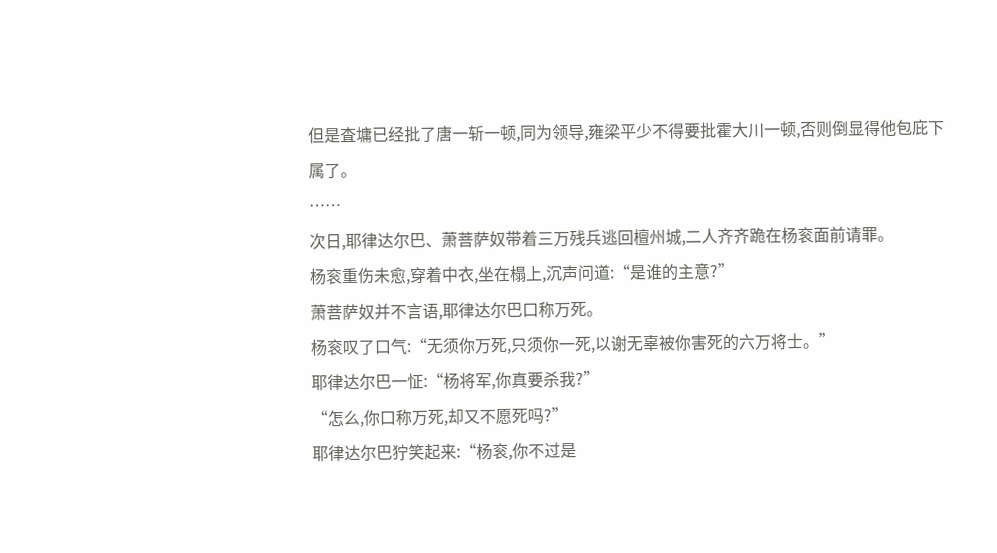但是査墉已经批了唐一斩一顿,同为领导,雍梁平少不得要批霍大川一顿,否则倒显得他包庇下属了。
……
次日,耶律达尔巴、萧菩萨奴带着三万残兵逃回檀州城,二人齐齐跪在杨衮面前请罪。
杨衮重伤未愈,穿着中衣,坐在榻上,沉声问道:“是谁的主意?”
萧菩萨奴并不言语,耶律达尔巴口称万死。
杨衮叹了口气:“无须你万死,只须你一死,以谢无辜被你害死的六万将士。”
耶律达尔巴一怔:“杨将军,你真要杀我?”
“怎么,你口称万死,却又不愿死吗?”
耶律达尔巴狞笑起来:“杨衮,你不过是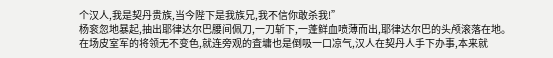个汉人,我是契丹贵族,当今陛下是我族兄,我不信你敢杀我!”
杨衮忽地暴起,抽出耶律达尔巴腰间佩刀,一刀斩下,一蓬鲜血喷薄而出,耶律达尔巴的头颅滚落在地。
在场皮室军的将领无不变色,就连旁观的査墉也是倒吸一口凉气,汉人在契丹人手下办事,本来就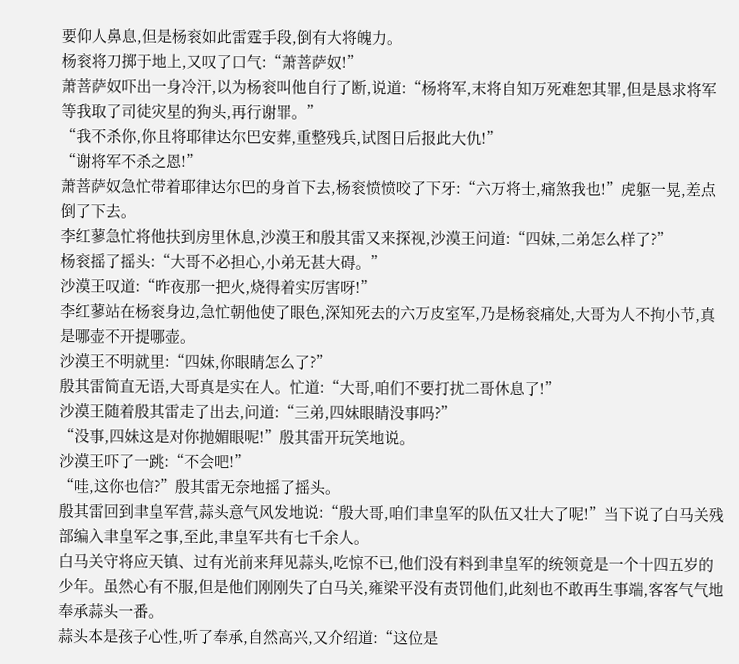要仰人鼻息,但是杨衮如此雷霆手段,倒有大将魄力。
杨衮将刀掷于地上,又叹了口气:“萧菩萨奴!”
萧菩萨奴吓出一身冷汗,以为杨衮叫他自行了断,说道:“杨将军,末将自知万死难恕其罪,但是恳求将军等我取了司徒灾星的狗头,再行谢罪。”
“我不杀你,你且将耶律达尔巴安葬,重整残兵,试图日后报此大仇!”
“谢将军不杀之恩!”
萧菩萨奴急忙带着耶律达尔巴的身首下去,杨衮愤愤咬了下牙:“六万将士,痛煞我也!”虎躯一晃,差点倒了下去。
李红蓼急忙将他扶到房里休息,沙漠王和殷其雷又来探视,沙漠王问道:“四妹,二弟怎么样了?”
杨衮摇了摇头:“大哥不必担心,小弟无甚大碍。”
沙漠王叹道:“昨夜那一把火,烧得着实厉害呀!”
李红蓼站在杨衮身边,急忙朝他使了眼色,深知死去的六万皮室军,乃是杨衮痛处,大哥为人不拘小节,真是哪壶不开提哪壶。
沙漠王不明就里:“四妹,你眼睛怎么了?”
殷其雷简直无语,大哥真是实在人。忙道:“大哥,咱们不要打扰二哥休息了!”
沙漠王随着殷其雷走了出去,问道:“三弟,四妹眼睛没事吗?”
“没事,四妹这是对你抛媚眼呢!”殷其雷开玩笑地说。
沙漠王吓了一跳:“不会吧!”
“哇,这你也信?”殷其雷无奈地摇了摇头。
殷其雷回到聿皇军营,蒜头意气风发地说:“殷大哥,咱们聿皇军的队伍又壮大了呢!”当下说了白马关残部编入聿皇军之事,至此,聿皇军共有七千余人。
白马关守将应天镇、过有光前来拜见蒜头,吃惊不已,他们没有料到聿皇军的统领竟是一个十四五岁的少年。虽然心有不服,但是他们刚刚失了白马关,雍梁平没有责罚他们,此刻也不敢再生事端,客客气气地奉承蒜头一番。
蒜头本是孩子心性,听了奉承,自然高兴,又介绍道:“这位是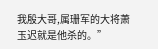我殷大哥,属珊军的大将萧玉迟就是他杀的。”